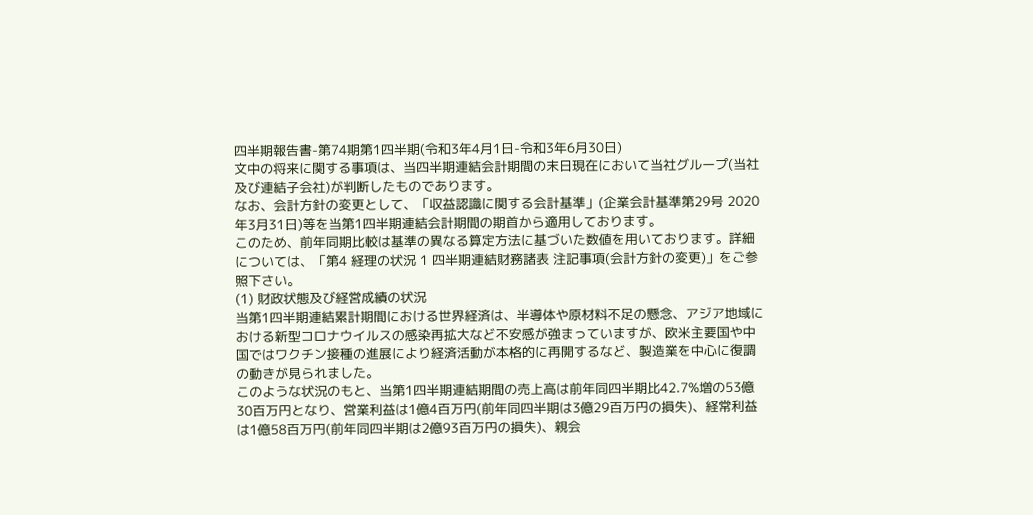四半期報告書-第74期第1四半期(令和3年4月1日-令和3年6月30日)
文中の将来に関する事項は、当四半期連結会計期間の末日現在において当社グループ(当社及び連結子会社)が判断したものであります。
なお、会計方針の変更として、「収益認識に関する会計基準」(企業会計基準第29号 2020年3月31日)等を当第1四半期連結会計期間の期首から適用しております。
このため、前年同期比較は基準の異なる算定方法に基づいた数値を用いております。詳細については、「第4 経理の状況 1 四半期連結財務諸表 注記事項(会計方針の変更)」をご参照下さい。
(1) 財政状態及び経営成績の状況
当第1四半期連結累計期間における世界経済は、半導体や原材料不足の懸念、アジア地域における新型コロナウイルスの感染再拡大など不安感が強まっていますが、欧米主要国や中国ではワクチン接種の進展により経済活動が本格的に再開するなど、製造業を中心に復調の動きが見られました。
このような状況のもと、当第1四半期連結期間の売上高は前年同四半期比42.7%増の53億30百万円となり、営業利益は1億4百万円(前年同四半期は3億29百万円の損失)、経常利益は1億58百万円(前年同四半期は2億93百万円の損失)、親会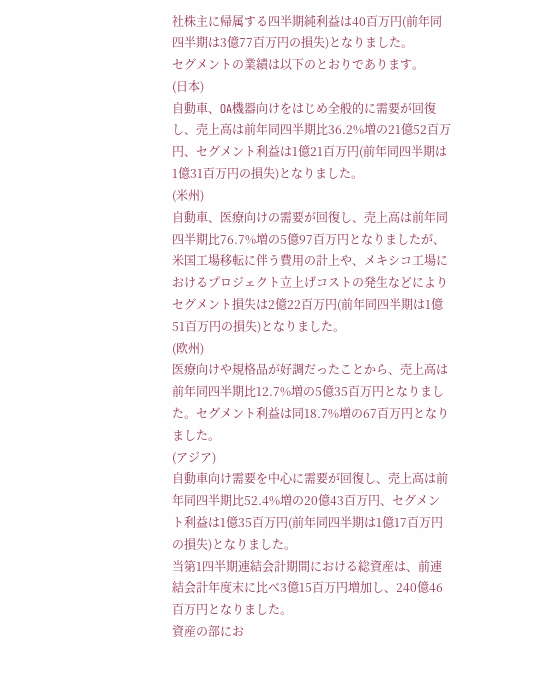社株主に帰属する四半期純利益は40百万円(前年同四半期は3億77百万円の損失)となりました。
セグメントの業績は以下のとおりであります。
(日本)
自動車、OA機器向けをはじめ全般的に需要が回復し、売上高は前年同四半期比36.2%増の21億52百万円、セグメント利益は1億21百万円(前年同四半期は1億31百万円の損失)となりました。
(米州)
自動車、医療向けの需要が回復し、売上高は前年同四半期比76.7%増の5億97百万円となりましたが、米国工場移転に伴う費用の計上や、メキシコ工場におけるプロジェクト立上げコストの発生などによりセグメント損失は2億22百万円(前年同四半期は1億51百万円の損失)となりました。
(欧州)
医療向けや規格品が好調だったことから、売上高は前年同四半期比12.7%増の5億35百万円となりました。セグメント利益は同18.7%増の67百万円となりました。
(アジア)
自動車向け需要を中心に需要が回復し、売上高は前年同四半期比52.4%増の20億43百万円、セグメント利益は1億35百万円(前年同四半期は1億17百万円の損失)となりました。
当第1四半期連結会計期間における総資産は、前連結会計年度末に比べ3億15百万円増加し、240億46百万円となりました。
資産の部にお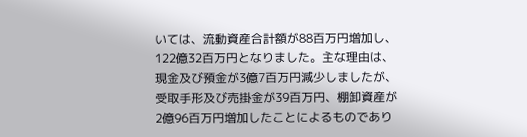いては、流動資産合計額が88百万円増加し、122億32百万円となりました。主な理由は、現金及び預金が3億7百万円減少しましたが、受取手形及び売掛金が39百万円、棚卸資産が2億96百万円増加したことによるものであり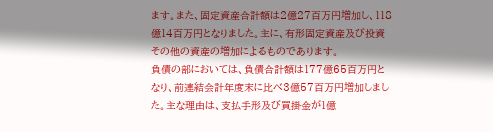ます。また、固定資産合計額は2億27百万円増加し、118億14百万円となりました。主に、有形固定資産及び投資その他の資産の増加によるものであります。
負債の部においては、負債合計額は177億65百万円となり、前連結会計年度末に比べ3億57百万円増加しました。主な理由は、支払手形及び買掛金が1億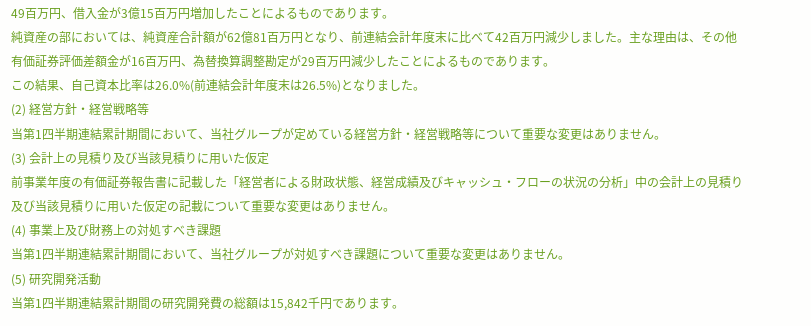49百万円、借入金が3億15百万円増加したことによるものであります。
純資産の部においては、純資産合計額が62億81百万円となり、前連結会計年度末に比べて42百万円減少しました。主な理由は、その他有価証券評価差額金が16百万円、為替換算調整勘定が29百万円減少したことによるものであります。
この結果、自己資本比率は26.0%(前連結会計年度末は26.5%)となりました。
(2) 経営方針・経営戦略等
当第1四半期連結累計期間において、当社グループが定めている経営方針・経営戦略等について重要な変更はありません。
(3) 会計上の見積り及び当該見積りに用いた仮定
前事業年度の有価証券報告書に記載した「経営者による財政状態、経営成績及びキャッシュ・フローの状況の分析」中の会計上の見積り及び当該見積りに用いた仮定の記載について重要な変更はありません。
(4) 事業上及び財務上の対処すべき課題
当第1四半期連結累計期間において、当社グループが対処すべき課題について重要な変更はありません。
(5) 研究開発活動
当第1四半期連結累計期間の研究開発費の総額は15,842千円であります。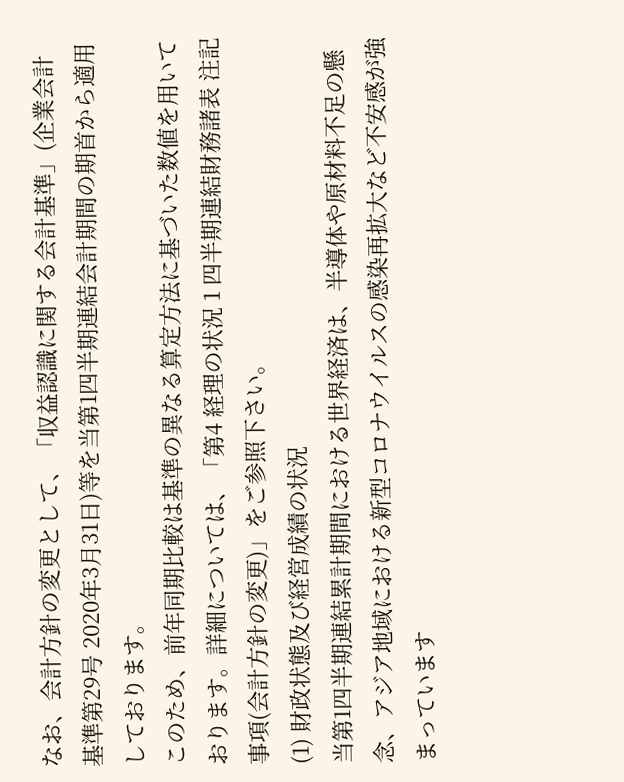なお、会計方針の変更として、「収益認識に関する会計基準」(企業会計基準第29号 2020年3月31日)等を当第1四半期連結会計期間の期首から適用しております。
このため、前年同期比較は基準の異なる算定方法に基づいた数値を用いております。詳細については、「第4 経理の状況 1 四半期連結財務諸表 注記事項(会計方針の変更)」をご参照下さい。
(1) 財政状態及び経営成績の状況
当第1四半期連結累計期間における世界経済は、半導体や原材料不足の懸念、アジア地域における新型コロナウイルスの感染再拡大など不安感が強まっています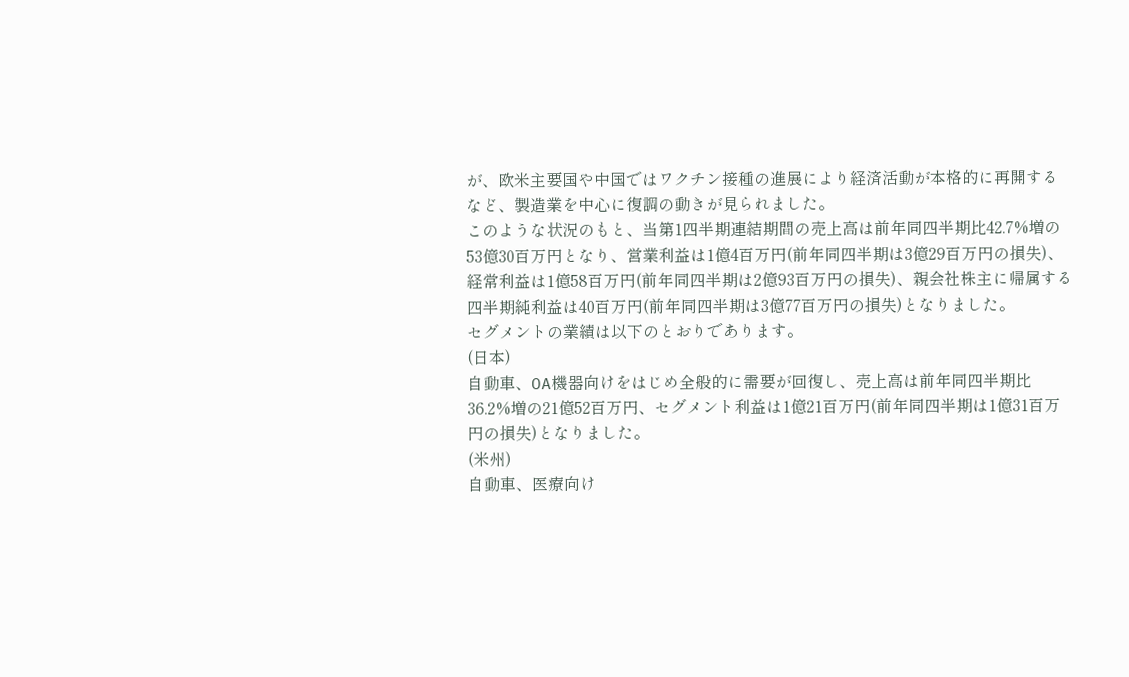が、欧米主要国や中国ではワクチン接種の進展により経済活動が本格的に再開するなど、製造業を中心に復調の動きが見られました。
このような状況のもと、当第1四半期連結期間の売上高は前年同四半期比42.7%増の53億30百万円となり、営業利益は1億4百万円(前年同四半期は3億29百万円の損失)、経常利益は1億58百万円(前年同四半期は2億93百万円の損失)、親会社株主に帰属する四半期純利益は40百万円(前年同四半期は3億77百万円の損失)となりました。
セグメントの業績は以下のとおりであります。
(日本)
自動車、OA機器向けをはじめ全般的に需要が回復し、売上高は前年同四半期比36.2%増の21億52百万円、セグメント利益は1億21百万円(前年同四半期は1億31百万円の損失)となりました。
(米州)
自動車、医療向け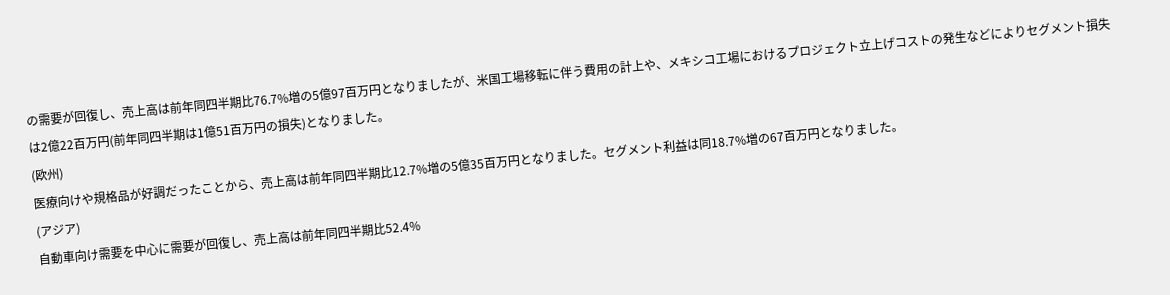の需要が回復し、売上高は前年同四半期比76.7%増の5億97百万円となりましたが、米国工場移転に伴う費用の計上や、メキシコ工場におけるプロジェクト立上げコストの発生などによりセグメント損失は2億22百万円(前年同四半期は1億51百万円の損失)となりました。
(欧州)
医療向けや規格品が好調だったことから、売上高は前年同四半期比12.7%増の5億35百万円となりました。セグメント利益は同18.7%増の67百万円となりました。
(アジア)
自動車向け需要を中心に需要が回復し、売上高は前年同四半期比52.4%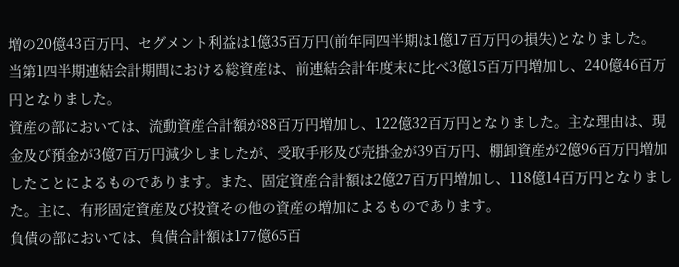増の20億43百万円、セグメント利益は1億35百万円(前年同四半期は1億17百万円の損失)となりました。
当第1四半期連結会計期間における総資産は、前連結会計年度末に比べ3億15百万円増加し、240億46百万円となりました。
資産の部においては、流動資産合計額が88百万円増加し、122億32百万円となりました。主な理由は、現金及び預金が3億7百万円減少しましたが、受取手形及び売掛金が39百万円、棚卸資産が2億96百万円増加したことによるものであります。また、固定資産合計額は2億27百万円増加し、118億14百万円となりました。主に、有形固定資産及び投資その他の資産の増加によるものであります。
負債の部においては、負債合計額は177億65百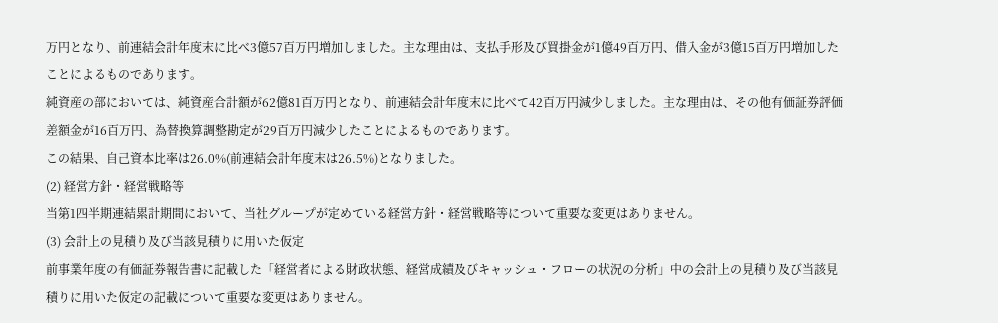万円となり、前連結会計年度末に比べ3億57百万円増加しました。主な理由は、支払手形及び買掛金が1億49百万円、借入金が3億15百万円増加したことによるものであります。
純資産の部においては、純資産合計額が62億81百万円となり、前連結会計年度末に比べて42百万円減少しました。主な理由は、その他有価証券評価差額金が16百万円、為替換算調整勘定が29百万円減少したことによるものであります。
この結果、自己資本比率は26.0%(前連結会計年度末は26.5%)となりました。
(2) 経営方針・経営戦略等
当第1四半期連結累計期間において、当社グループが定めている経営方針・経営戦略等について重要な変更はありません。
(3) 会計上の見積り及び当該見積りに用いた仮定
前事業年度の有価証券報告書に記載した「経営者による財政状態、経営成績及びキャッシュ・フローの状況の分析」中の会計上の見積り及び当該見積りに用いた仮定の記載について重要な変更はありません。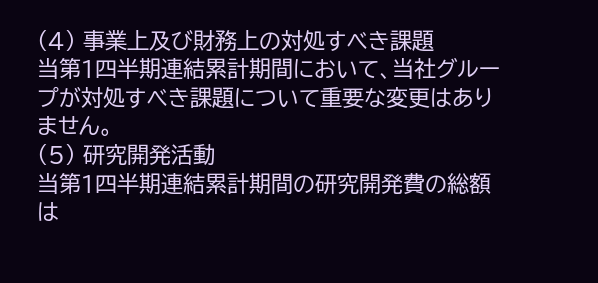(4) 事業上及び財務上の対処すべき課題
当第1四半期連結累計期間において、当社グループが対処すべき課題について重要な変更はありません。
(5) 研究開発活動
当第1四半期連結累計期間の研究開発費の総額は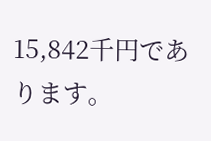15,842千円であります。